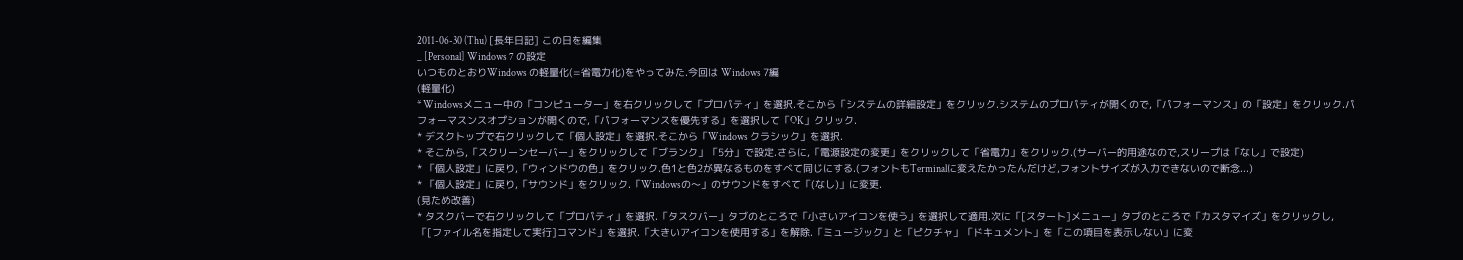2011-06-30 (Thu) [長年日記] この日を編集
_ [Personal] Windows 7 の設定
いつものとおりWindows の軽量化(=省電力化)をやってみた.今回は Windows 7編
(軽量化)
* Windowsメニュー中の「コンピューター」を右クリックして「プロパティ」を選択.そこから「システムの詳細設定」をクリック.システムのプロパティが開くので,「パフォーマンス」の「設定」をクリック.パフォーマスンスオプションが開くので,「パフォーマンスを優先する」を選択して「OK」クリック.
* デスクトップで右クリックして「個人設定」を選択.そこから「Windows クラシック」を選択.
* そこから,「スクリーンセーバー」をクリックして「ブランク」「5分」で設定.さらに,「電源設定の変更」をクリックして「省電力」をクリック.(サーバー的用途なので,スリープは「なし」で設定)
* 「個人設定」に戻り,「ウィンドウの色」をクリック.色1と色2が異なるものをすべて同じにする.(フォントもTerminalに変えたかったんだけど,フォントサイズが入力できないので断念...)
* 「個人設定」に戻り,「サウンド」をクリック.「Windowsの〜」のサウンドをすべて「(なし)」に変更.
(見ため改善)
* タスクバーで右クリックして「プロパティ」を選択.「タスクバー」タブのところで「小さいアイコンを使う」を選択して適用.次に「[スタート]メニュー」タブのところで「カスタマイズ」をクリックし,「[ファイル名を指定して実行]コマンド」を選択.「大きいアイコンを使用する」を解除.「ミュージック」と「ピクチャ」「ドキュメント」を「この項目を表示しない」に変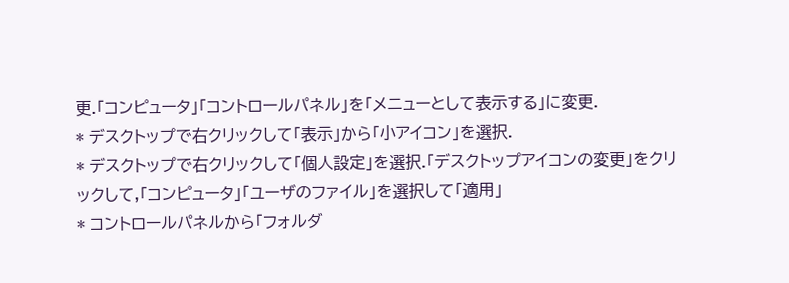更.「コンピュータ」「コントロールパネル」を「メニューとして表示する」に変更.
* デスクトップで右クリックして「表示」から「小アイコン」を選択.
* デスクトップで右クリックして「個人設定」を選択.「デスクトップアイコンの変更」をクリックして,「コンピュータ」「ユーザのファイル」を選択して「適用」
* コントロールパネルから「フォルダ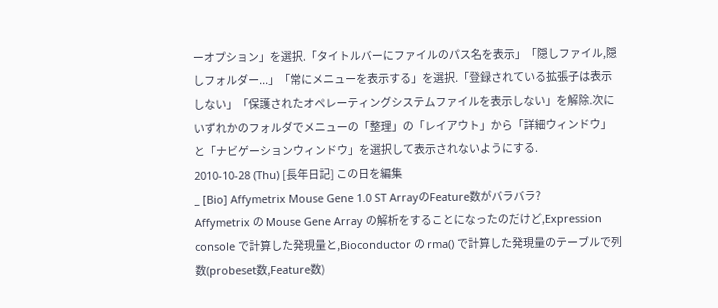ーオプション」を選択.「タイトルバーにファイルのパス名を表示」「隠しファイル,隠しフォルダー...」「常にメニューを表示する」を選択.「登録されている拡張子は表示しない」「保護されたオペレーティングシステムファイルを表示しない」を解除.次にいずれかのフォルダでメニューの「整理」の「レイアウト」から「詳細ウィンドウ」と「ナビゲーションウィンドウ」を選択して表示されないようにする.
2010-10-28 (Thu) [長年日記] この日を編集
_ [Bio] Affymetrix Mouse Gene 1.0 ST ArrayのFeature数がバラバラ?
Affymetrix の Mouse Gene Array の解析をすることになったのだけど,Expression console で計算した発現量と,Bioconductor の rma() で計算した発現量のテーブルで列数(probeset数,Feature数)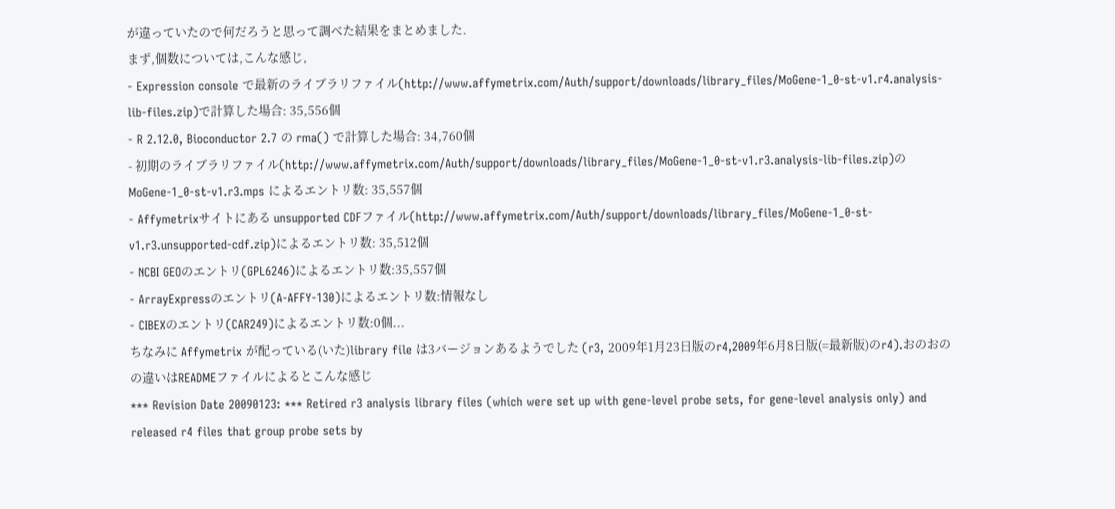が違っていたので何だろうと思って調べた結果をまとめました.
まず,個数については,こんな感じ,
- Expression console で最新のライブラリファイル(http://www.affymetrix.com/Auth/support/downloads/library_files/MoGene-1_0-st-v1.r4.analysis-lib-files.zip)で計算した場合: 35,556個
- R 2.12.0, Bioconductor 2.7 の rma() で計算した場合: 34,760個
- 初期のライブラリファイル(http://www.affymetrix.com/Auth/support/downloads/library_files/MoGene-1_0-st-v1.r3.analysis-lib-files.zip)の MoGene-1_0-st-v1.r3.mps によるエントリ数: 35,557個
- Affymetrixサイトにある unsupported CDFファイル(http://www.affymetrix.com/Auth/support/downloads/library_files/MoGene-1_0-st-v1.r3.unsupported-cdf.zip)によるエントリ数: 35,512個
- NCBI GEOのエントリ(GPL6246)によるエントリ数:35,557個
- ArrayExpressのエントリ(A-AFFY-130)によるエントリ数:情報なし
- CIBEXのエントリ(CAR249)によるエントリ数:0個...
ちなみに Affymetrix が配っている(いた)library file は3バージョンあるようでした (r3, 2009年1月23日版のr4,2009年6月8日版(=最新版)のr4).おのおのの違いはREADMEファイルによるとこんな感じ
*** Revision Date 20090123: *** Retired r3 analysis library files (which were set up with gene-level probe sets, for gene-level analysis only) and released r4 files that group probe sets by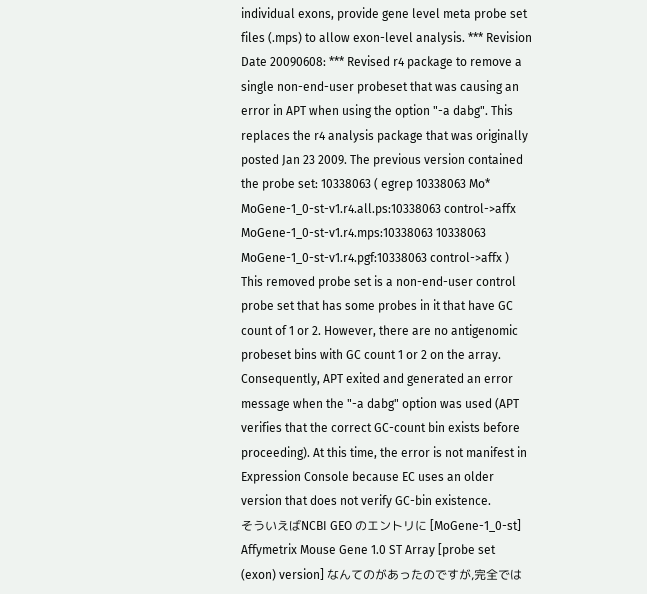individual exons, provide gene level meta probe set files (.mps) to allow exon-level analysis. *** Revision Date 20090608: *** Revised r4 package to remove a single non-end-user probeset that was causing an error in APT when using the option "-a dabg". This replaces the r4 analysis package that was originally posted Jan 23 2009. The previous version contained the probe set: 10338063 ( egrep 10338063 Mo* MoGene-1_0-st-v1.r4.all.ps:10338063 control->affx MoGene-1_0-st-v1.r4.mps:10338063 10338063 MoGene-1_0-st-v1.r4.pgf:10338063 control->affx ) This removed probe set is a non-end-user control probe set that has some probes in it that have GC count of 1 or 2. However, there are no antigenomic probeset bins with GC count 1 or 2 on the array. Consequently, APT exited and generated an error message when the "-a dabg" option was used (APT verifies that the correct GC-count bin exists before proceeding). At this time, the error is not manifest in Expression Console because EC uses an older version that does not verify GC-bin existence.
そういえばNCBI GEO のエントリに [MoGene-1_0-st] Affymetrix Mouse Gene 1.0 ST Array [probe set (exon) version] なんてのがあったのですが,完全では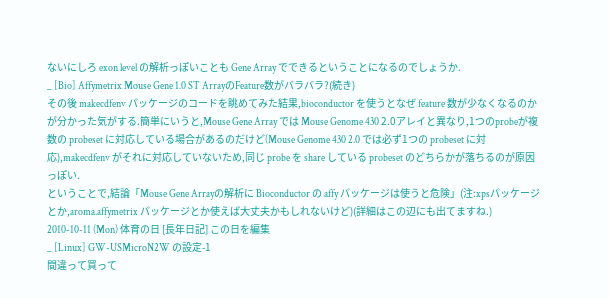ないにしろ exon level の解析っぽいことも Gene Array でできるということになるのでしょうか.
_ [Bio] Affymetrix Mouse Gene 1.0 ST ArrayのFeature数がバラバラ?(続き)
その後 makecdfenv パッケージのコードを眺めてみた結果,bioconductor を使うとなぜ feature 数が少なくなるのかが分かった気がする.簡単にいうと,Mouse Gene Array では Mouse Genome 430 2.0アレイと異なり,1つのprobeが複数の probeset に対応している場合があるのだけど(Mouse Genome 430 2.0 では必ず1つの probeset に対応),makecdfenv がそれに対応していないため,同じ probe を share している probeset のどちらかが落ちるのが原因っぽい.
ということで,結論「Mouse Gene Arrayの解析に Bioconductor の affy パッケージは使うと危険」(注:xpsパッケージとか,aroma.affymetrix パッケージとか使えば大丈夫かもしれないけど)(詳細はこの辺にも出てますね.)
2010-10-11 (Mon) 体育の日 [長年日記] この日を編集
_ [Linux] GW-USMicroN2W の設定-1
間違って買って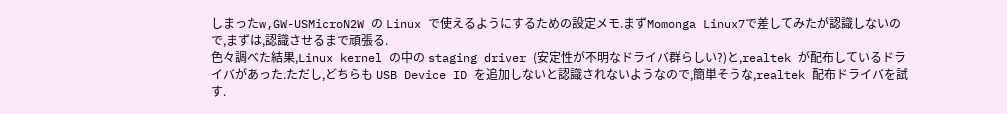しまったw,GW-USMicroN2W の Linux で使えるようにするための設定メモ.まずMomonga Linux7で差してみたが認識しないので,まずは,認識させるまで頑張る.
色々調べた結果,Linux kernel の中の staging driver (安定性が不明なドライバ群らしい?)と,realtek が配布しているドライバがあった.ただし,どちらも USB Device ID を追加しないと認識されないようなので,簡単そうな,realtek 配布ドライバを試す.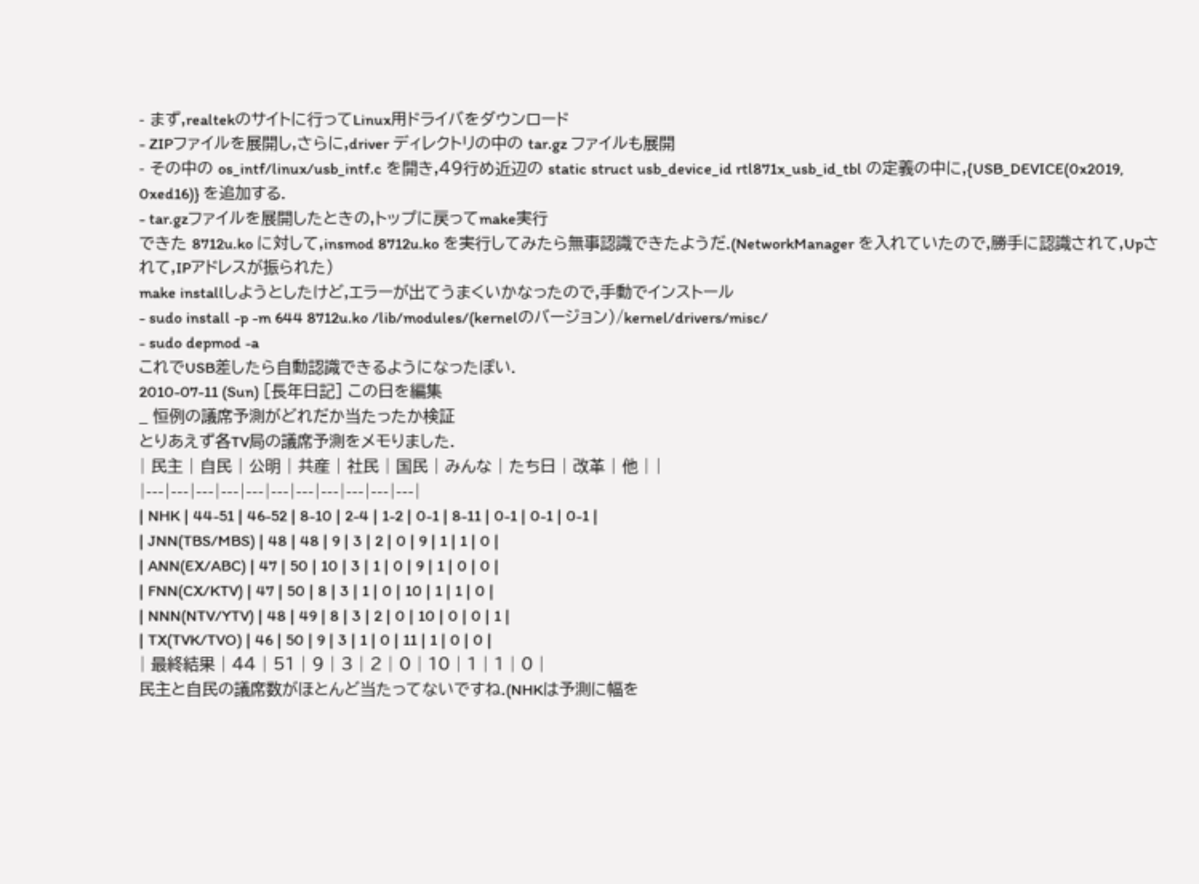- まず,realtekのサイトに行ってLinux用ドライバをダウンロード
- ZIPファイルを展開し,さらに,driver ディレクトリの中の tar.gz ファイルも展開
- その中の os_intf/linux/usb_intf.c を開き,49行め近辺の static struct usb_device_id rtl871x_usb_id_tbl の定義の中に,{USB_DEVICE(0x2019, 0xed16)} を追加する.
- tar.gzファイルを展開したときの,トップに戻ってmake実行
できた 8712u.ko に対して,insmod 8712u.ko を実行してみたら無事認識できたようだ.(NetworkManager を入れていたので,勝手に認識されて,Upされて,IPアドレスが振られた)
make installしようとしたけど,エラーが出てうまくいかなったので,手動でインストール
- sudo install -p -m 644 8712u.ko /lib/modules/(kernelのバージョン)/kernel/drivers/misc/
- sudo depmod -a
これでUSB差したら自動認識できるようになったぽい.
2010-07-11 (Sun) [長年日記] この日を編集
_ 恒例の議席予測がどれだか当たったか検証
とりあえず各TV局の議席予測をメモりました.
| 民主 | 自民 | 公明 | 共産 | 社民 | 国民 | みんな | たち日 | 改革 | 他 | |
|---|---|---|---|---|---|---|---|---|---|---|
| NHK | 44-51 | 46-52 | 8-10 | 2-4 | 1-2 | 0-1 | 8-11 | 0-1 | 0-1 | 0-1 |
| JNN(TBS/MBS) | 48 | 48 | 9 | 3 | 2 | 0 | 9 | 1 | 1 | 0 |
| ANN(EX/ABC) | 47 | 50 | 10 | 3 | 1 | 0 | 9 | 1 | 0 | 0 |
| FNN(CX/KTV) | 47 | 50 | 8 | 3 | 1 | 0 | 10 | 1 | 1 | 0 |
| NNN(NTV/YTV) | 48 | 49 | 8 | 3 | 2 | 0 | 10 | 0 | 0 | 1 |
| TX(TVK/TVO) | 46 | 50 | 9 | 3 | 1 | 0 | 11 | 1 | 0 | 0 |
| 最終結果 | 44 | 51 | 9 | 3 | 2 | 0 | 10 | 1 | 1 | 0 |
民主と自民の議席数がほとんど当たってないですね.(NHKは予測に幅を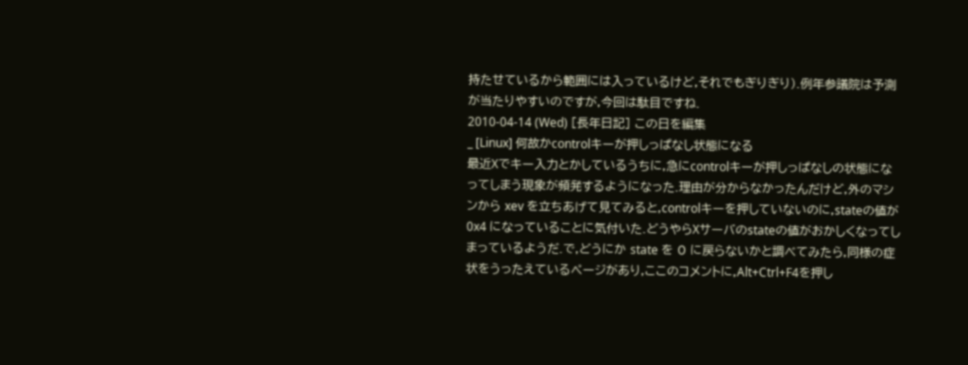持たせているから範囲には入っているけど,それでもぎりぎり).例年参議院は予測が当たりやすいのですが,今回は駄目ですね.
2010-04-14 (Wed) [長年日記] この日を編集
_ [Linux] 何故かcontrolキーが押しっぱなし状態になる
最近Xでキー入力とかしているうちに,急にcontrolキーが押しっぱなしの状態になってしまう現象が頻発するようになった.理由が分からなかったんだけど,外のマシンから xev を立ちあげて見てみると,controlキーを押していないのに,stateの値が 0x4 になっていることに気付いた.どうやらXサーバのstateの値がおかしくなってしまっているようだ.で,どうにか state を 0 に戻らないかと調べてみたら,同様の症状をうったえているページがあり,ここのコメントに,Alt+Ctrl+F4を押し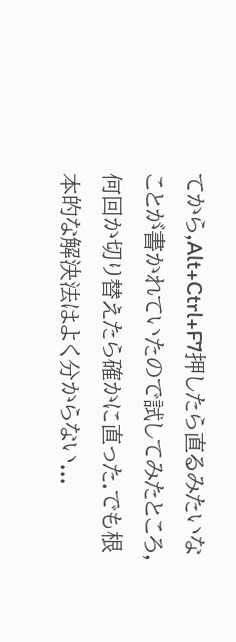てから,Alt+Ctrl+F7押したら直るみたいなことが書かれていたので試してみたところ,何回か切り替えたら確かに直った.でも根本的な解決法はよく分からない...